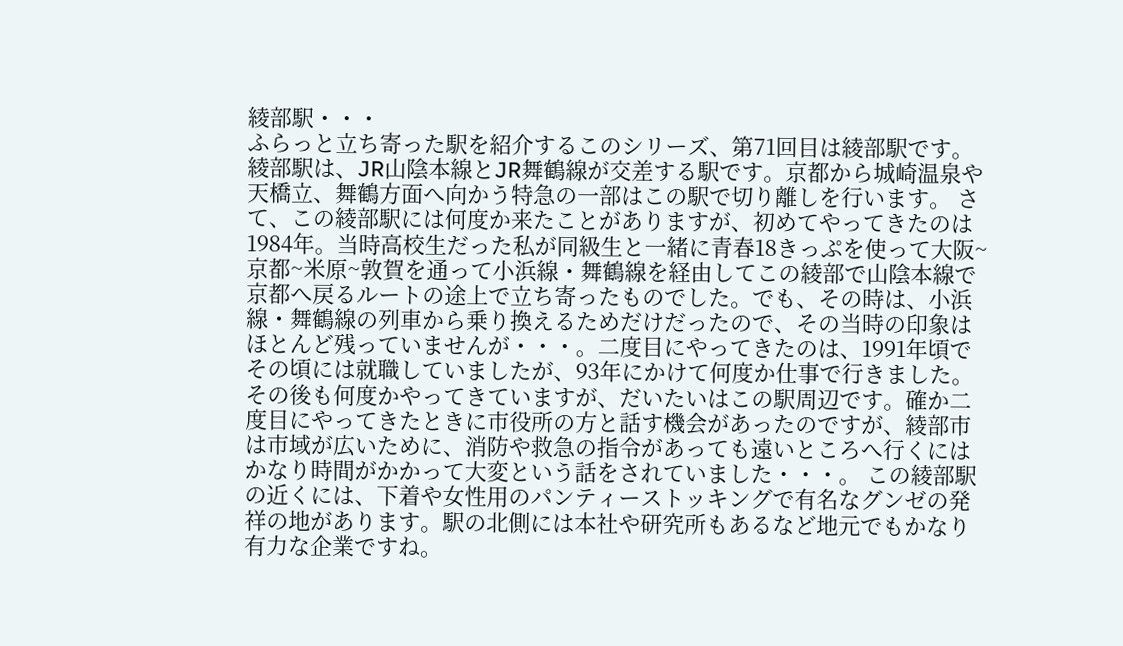綾部駅・・・
ふらっと立ち寄った駅を紹介するこのシリーズ、第71回目は綾部駅です。綾部駅は、JR山陰本線とJR舞鶴線が交差する駅です。京都から城崎温泉や天橋立、舞鶴方面へ向かう特急の一部はこの駅で切り離しを行います。 さて、この綾部駅には何度か来たことがありますが、初めてやってきたのは1984年。当時高校生だった私が同級生と一緒に青春18きっぷを使って大阪~京都~米原~敦賀を通って小浜線・舞鶴線を経由してこの綾部で山陰本線で京都へ戻るルートの途上で立ち寄ったものでした。でも、その時は、小浜線・舞鶴線の列車から乗り換えるためだけだったので、その当時の印象はほとんど残っていませんが・・・。二度目にやってきたのは、1991年頃でその頃には就職していましたが、93年にかけて何度か仕事で行きました。その後も何度かやってきていますが、だいたいはこの駅周辺です。確か二度目にやってきたときに市役所の方と話す機会があったのですが、綾部市は市域が広いために、消防や救急の指令があっても遠いところへ行くにはかなり時間がかかって大変という話をされていました・・・。 この綾部駅の近くには、下着や女性用のパンティーストッキングで有名なグンゼの発祥の地があります。駅の北側には本社や研究所もあるなど地元でもかなり有力な企業ですね。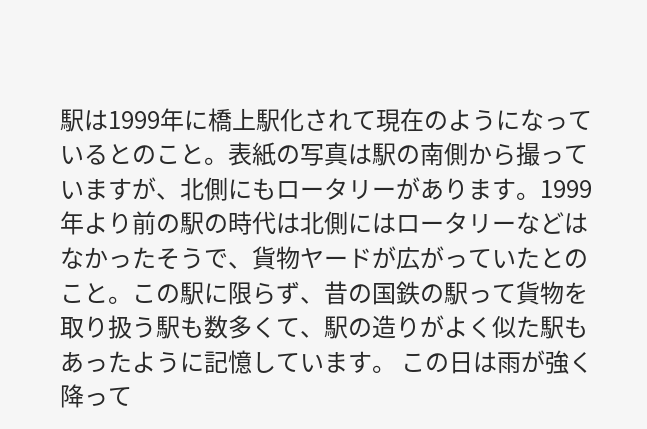駅は1999年に橋上駅化されて現在のようになっているとのこと。表紙の写真は駅の南側から撮っていますが、北側にもロータリーがあります。1999年より前の駅の時代は北側にはロータリーなどはなかったそうで、貨物ヤードが広がっていたとのこと。この駅に限らず、昔の国鉄の駅って貨物を取り扱う駅も数多くて、駅の造りがよく似た駅もあったように記憶しています。 この日は雨が強く降って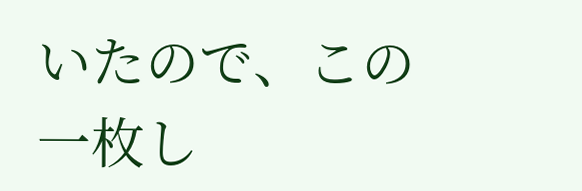いたので、この一枚し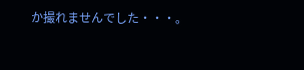か撮れませんでした・・・。